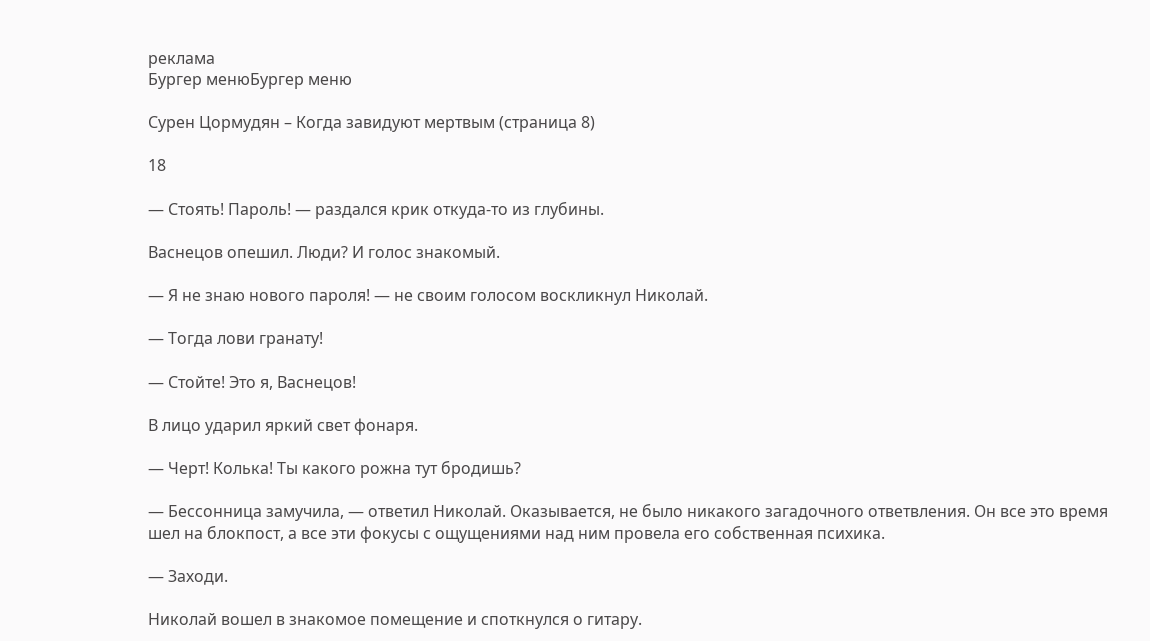реклама
Бургер менюБургер меню

Сурен Цормудян – Когда завидуют мертвым (страница 8)

18

— Стоять! Пароль! — раздался крик откуда-то из глубины.

Васнецов опешил. Люди? И голос знакомый.

— Я не знаю нового пароля! — не своим голосом воскликнул Николай.

— Тогда лови гранату!

— Стойте! Это я, Васнецов!

В лицо ударил яркий свет фонаря.

— Черт! Колька! Ты какого рожна тут бродишь?

— Бессонница замучила, — ответил Николай. Оказывается, не было никакого загадочного ответвления. Он все это время шел на блокпост, а все эти фокусы с ощущениями над ним провела его собственная психика.

— Заходи.

Николай вошел в знакомое помещение и споткнулся о гитару.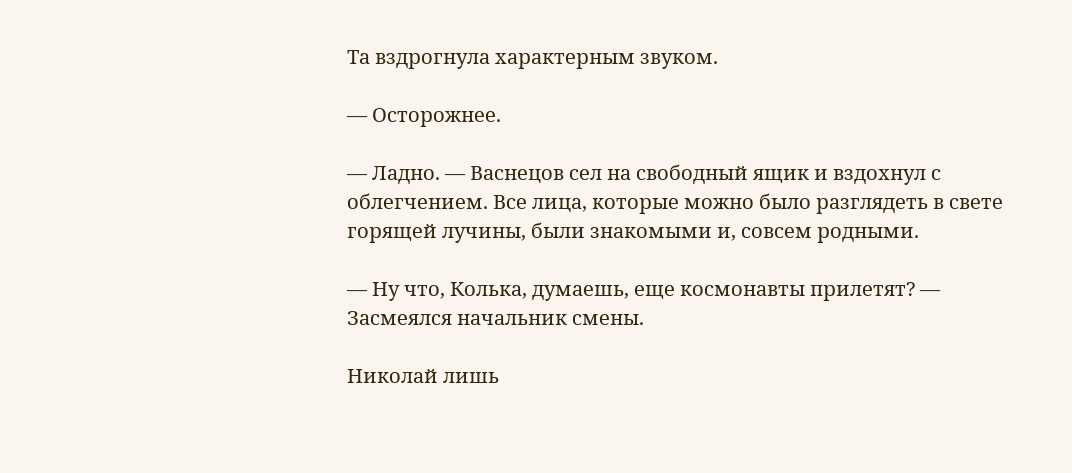Та вздрогнула характерным звуком.

— Осторожнее.

— Ладно. — Васнецов сел на свободный ящик и вздохнул с облегчением. Все лица, которые можно было разглядеть в свете горящей лучины, были знакомыми и, совсем родными.

— Ну что, Колька, думаешь, еще космонавты прилетят? — Засмеялся начальник смены.

Николай лишь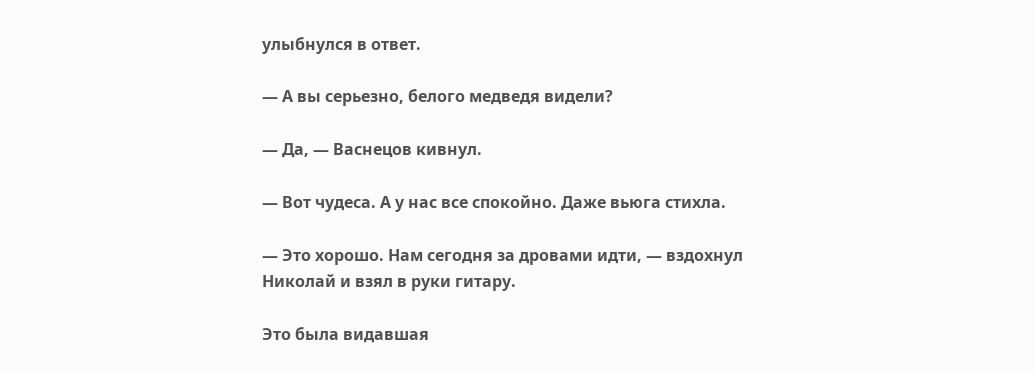улыбнулся в ответ.

— А вы серьезно, белого медведя видели?

— Да, — Васнецов кивнул.

— Вот чудеса. А у нас все спокойно. Даже вьюга стихла.

— Это хорошо. Нам сегодня за дровами идти, — вздохнул Николай и взял в руки гитару.

Это была видавшая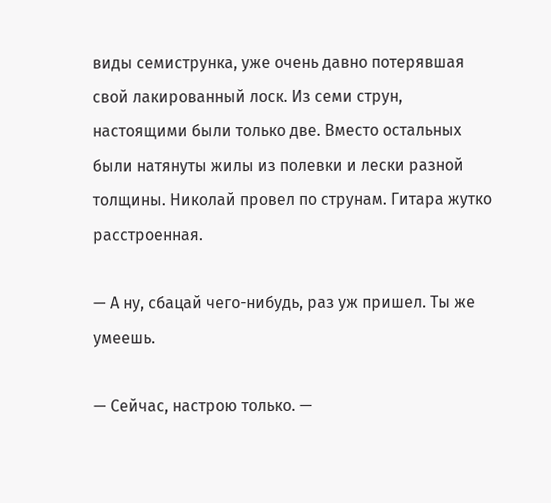виды семиструнка, уже очень давно потерявшая свой лакированный лоск. Из семи струн, настоящими были только две. Вместо остальных были натянуты жилы из полевки и лески разной толщины. Николай провел по струнам. Гитара жутко расстроенная.

— А ну, сбацай чего-нибудь, раз уж пришел. Ты же умеешь.

— Сейчас, настрою только. —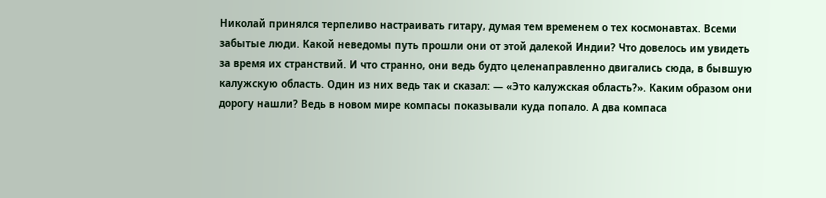Николай принялся терпеливо настраивать гитару, думая тем временем о тех космонавтах. Всеми забытые люди. Какой неведомы путь прошли они от этой далекой Индии? Что довелось им увидеть за время их странствий. И что странно, они ведь будто целенаправленно двигались сюда, в бывшую калужскую область. Один из них ведь так и сказал: — «Это калужская область?». Каким образом они дорогу нашли? Ведь в новом мире компасы показывали куда попало. А два компаса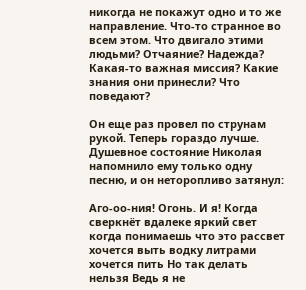никогда не покажут одно и то же направление. Что-то странное во всем этом. Что двигало этими людьми? Отчаяние? Надежда? Какая-то важная миссия? Какие знания они принесли? Что поведают?

Он еще раз провел по струнам рукой. Теперь гораздо лучше. Душевное состояние Николая напомнило ему только одну песню, и он неторопливо затянул:

Аго-оо-ния! Огонь. И я! Когда сверкнёт вдалеке яркий свет когда понимаешь что это рассвет хочется выть водку литрами хочется пить Но так делать нельзя Ведь я не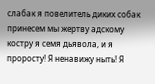слабак я повелитель диких собак принесем мы жертву адскому костру я семя дьявола, и я проросту! Я ненавижу ныть! Я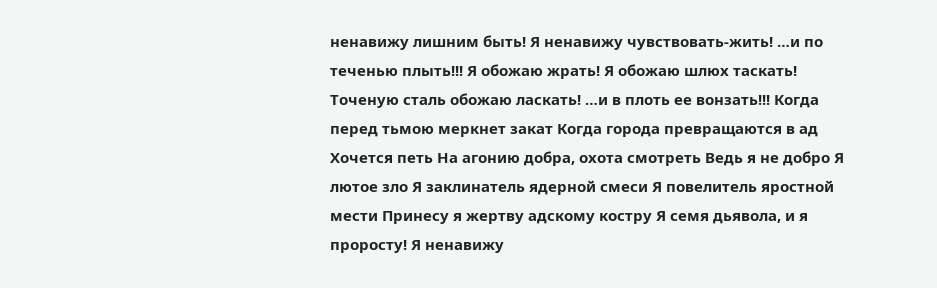ненавижу лишним быть! Я ненавижу чувствовать-жить! …и по теченью плыть!!! Я обожаю жрать! Я обожаю шлюх таскать! Точеную сталь обожаю ласкать! …и в плоть ее вонзать!!! Когда перед тьмою меркнет закат Когда города превращаются в ад Хочется петь На агонию добра, охота смотреть Ведь я не добро Я лютое зло Я заклинатель ядерной смеси Я повелитель яростной мести Принесу я жертву адскому костру Я семя дьявола, и я проросту! Я ненавижу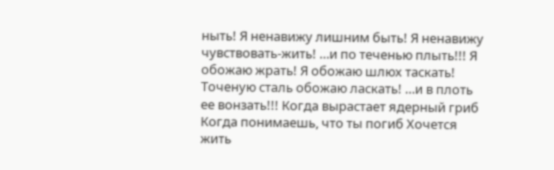ныть! Я ненавижу лишним быть! Я ненавижу чувствовать-жить! …и по теченью плыть!!! Я обожаю жрать! Я обожаю шлюх таскать! Точеную сталь обожаю ласкать! …и в плоть ее вонзать!!! Когда вырастает ядерный гриб Когда понимаешь, что ты погиб Хочется жить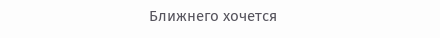Ближнего хочется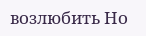возлюбить Но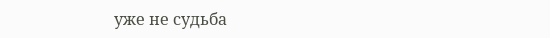уже не судьба